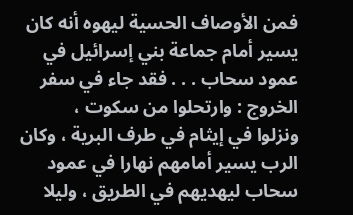فمن الأوصاف الحسية ليهوه أنه كان يسير أمام جماعة بني إسرائيل في
عمود سحاب . . . فقد جاء في سفر الخروج : وارتحلوا من سكوت ،
ونزلوا في إيثام في طرف البرية ، وكان الرب يسير أمامهم نهارا في عمود
سحاب ليهديهم في الطريق ، وليلا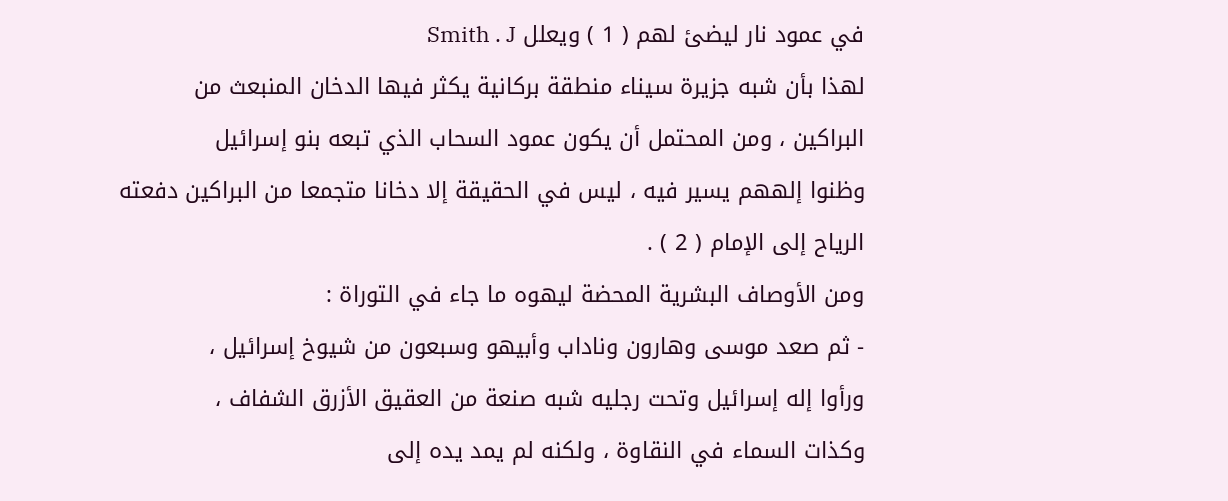في عمود نار ليضئ لهم ( 1 ) ويعلل Smith . J
لهذا بأن شبه جزيرة سيناء منطقة بركانية يكثر فيها الدخان المنبعث من
البراكين ، ومن المحتمل أن يكون عمود السحاب الذي تبعه بنو إسرائيل
وظنوا إلههم يسير فيه ، ليس في الحقيقة إلا دخانا متجمعا من البراكين دفعته
الرياح إلى الإمام ( 2 ) .
ومن الأوصاف البشرية المحضة ليهوه ما جاء في التوراة :
- ثم صعد موسى وهارون وناداب وأبيهو وسبعون من شيوخ إسرائيل ،
ورأوا إله إسرائيل وتحت رجليه شبه صنعة من العقيق الأزرق الشفاف ،
وكذات السماء في النقاوة ، ولكنه لم يمد يده إلى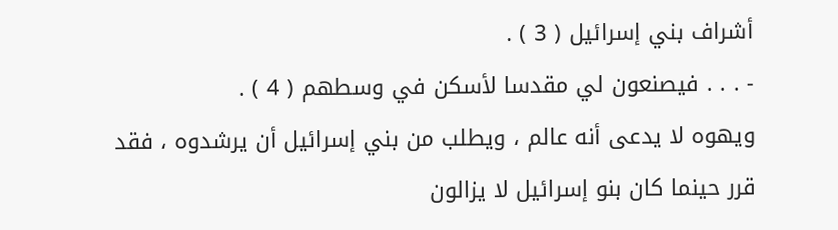أشراف بني إسرائيل ( 3 ) .
- . . . فيصنعون لي مقدسا لأسكن في وسطهم ( 4 ) .
ويهوه لا يدعى أنه عالم ، ويطلب من بني إسرائيل أن يرشدوه ، فقد
قرر حينما كان بنو إسرائيل لا يزالون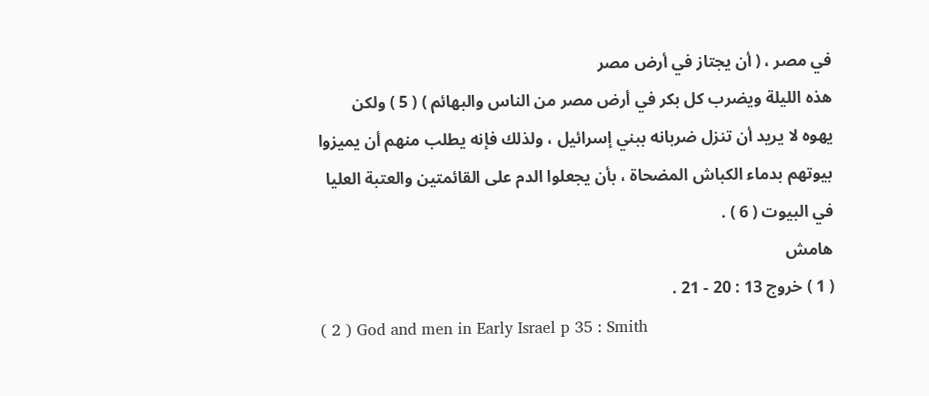في مصر ، ( أن يجتاز في أرض مصر
هذه الليلة ويضرب كل بكر في أرض مصر من الناس والبهائم ) ( 5 ) ولكن
يهوه لا يريد أن تنزل ضربانه ببني إسرائيل ، ولذلك فإنه يطلب منهم أن يميزوا
بيوتهم بدماء الكباش المضحاة ، بأن يجعلوا الدم على القائمتين والعتبة العليا
في البيوت ( 6 ) .
هامش
( 1 ) خروج 13 : 20 - 21 .
( 2 ) God and men in Early Israel p 35 : Smith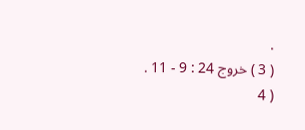.
( 3 ) خروج 24 : 9 - 11 .
( 4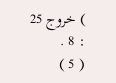) خروج 25 : 8 .
( 5 )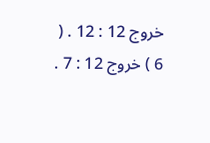خروج 12 : 12 . ( 6 ) خروج 12 : 7 .